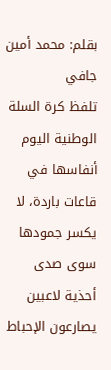بقلم: محمد أمين جافي
تلفظ كرة السلة الوطنية اليوم أنفاسها في قاعات باردة، لا يكسر جمودها سوى صدى أحذية لاعبين يصارعون الإحباط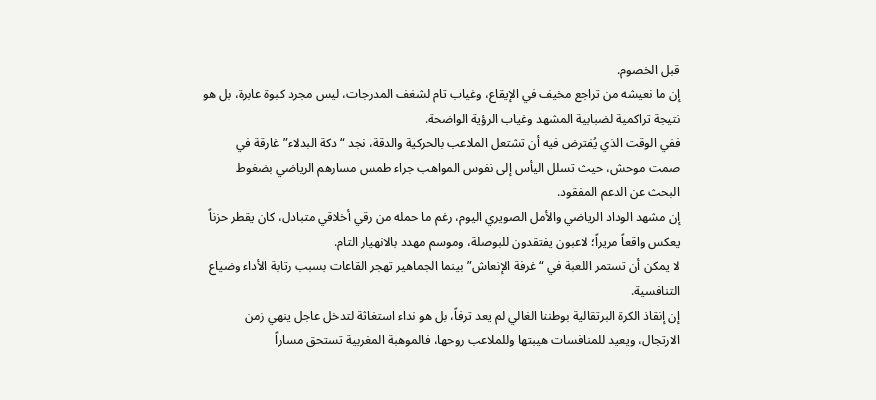قبل الخصوم.
إن ما نعيشه من تراجع مخيف في الإيقاع، وغياب تام لشغف المدرجات، ليس مجرد كبوة عابرة، بل هو نتيجة تراكمية لضبابية المشهد وغياب الرؤية الواضحة.
ففي الوقت الذي يُفترض فيه أن تشتعل الملاعب بالحركية والدقة، نجد “دكة البدلاء” غارقة في صمت موحش، حيث تسلل اليأس إلى نفوس المواهب جراء طمس مسارهم الرياضي بضغوط البحث عن الدعم المفقود.
إن مشهد الوداد الرياضي والأمل الصويري اليوم، رغم ما حمله من رقي أخلاقي متبادل، كان يقطر حزناً يعكس واقعاً مريراً؛ لاعبون يفتقدون للبوصلة، وموسم مهدد بالانهيار التام.
لا يمكن أن تستمر اللعبة في “غرفة الإنعاش” بينما الجماهير تهجر القاعات بسبب رتابة الأداء وضياع التنافسية.
إن إنقاذ الكرة البرتقالية بوطننا الغالي لم يعد ترفاً، بل هو نداء استغاثة لتدخل عاجل ينهي زمن الارتجال، ويعيد للمنافسات هيبتها وللملاعب روحها، فالموهبة المغربية تستحق مساراً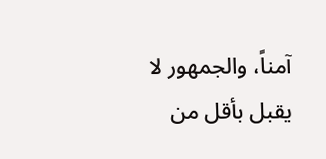آمناً، والجمهور لا يقبل بأقل من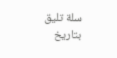سلة تليق بتاريخ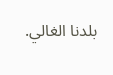بلدنا الغالي.